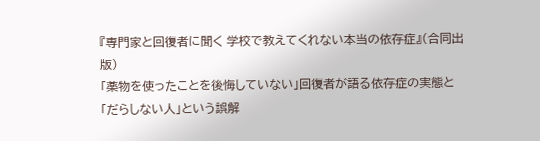『専門家と回復者に聞く 学校で教えてくれない本当の依存症』(合同出版)
「薬物を使ったことを後悔していない」回復者が語る依存症の実態と「だらしない人」という誤解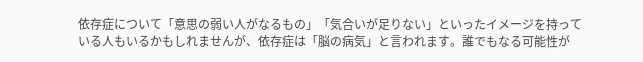依存症について「意思の弱い人がなるもの」「気合いが足りない」といったイメージを持っている人もいるかもしれませんが、依存症は「脳の病気」と言われます。誰でもなる可能性が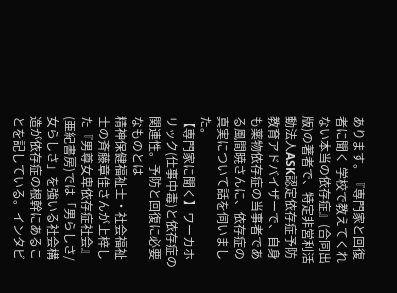あります。『専門家と回復者に聞く 学校で教えてくれない本当の依存症』(合同出版)の著者で、特定非営利活動法人ASK認定依存症予防教育アドバイザーで、自身も薬物依存症の当事者である風間暁さんに、依存症の真実について話を伺いました。
【専門家に聞く】ワーカホリック(仕事中毒)と依存症の関連性。予防と回復に必要なものとは
精神保健福祉士・社会福祉士の斉藤章佳さんが上梓した『男尊女卑依存症社会』(亜紀書房)では「男らしさ/女らしさ」を強いる社会構造が依存症の根幹にあることを記している。インタビ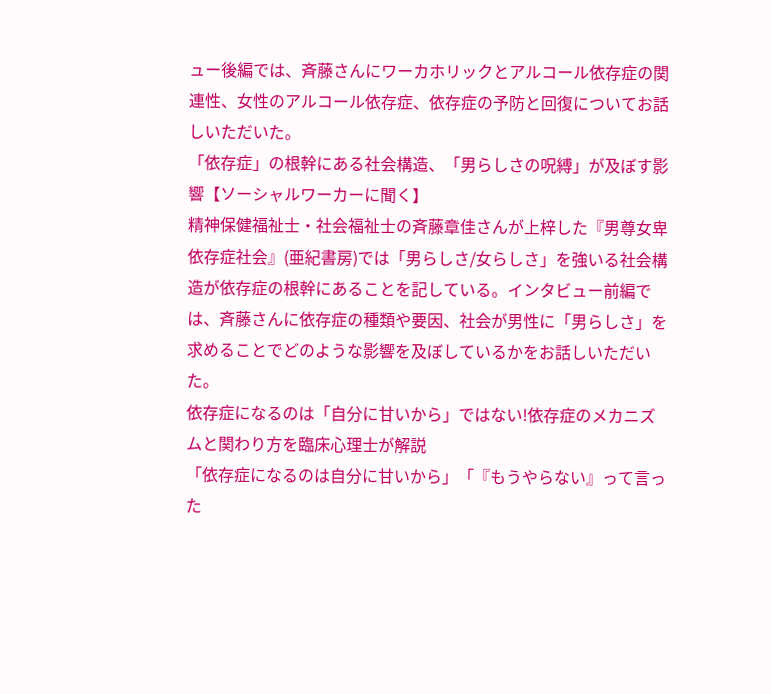ュー後編では、斉藤さんにワーカホリックとアルコール依存症の関連性、女性のアルコール依存症、依存症の予防と回復についてお話しいただいた。
「依存症」の根幹にある社会構造、「男らしさの呪縛」が及ぼす影響【ソーシャルワーカーに聞く】
精神保健福祉士・社会福祉士の斉藤章佳さんが上梓した『男尊女卑依存症社会』(亜紀書房)では「男らしさ/女らしさ」を強いる社会構造が依存症の根幹にあることを記している。インタビュー前編では、斉藤さんに依存症の種類や要因、社会が男性に「男らしさ」を求めることでどのような影響を及ぼしているかをお話しいただいた。
依存症になるのは「自分に甘いから」ではない!依存症のメカニズムと関わり方を臨床心理士が解説
「依存症になるのは自分に甘いから」「『もうやらない』って言った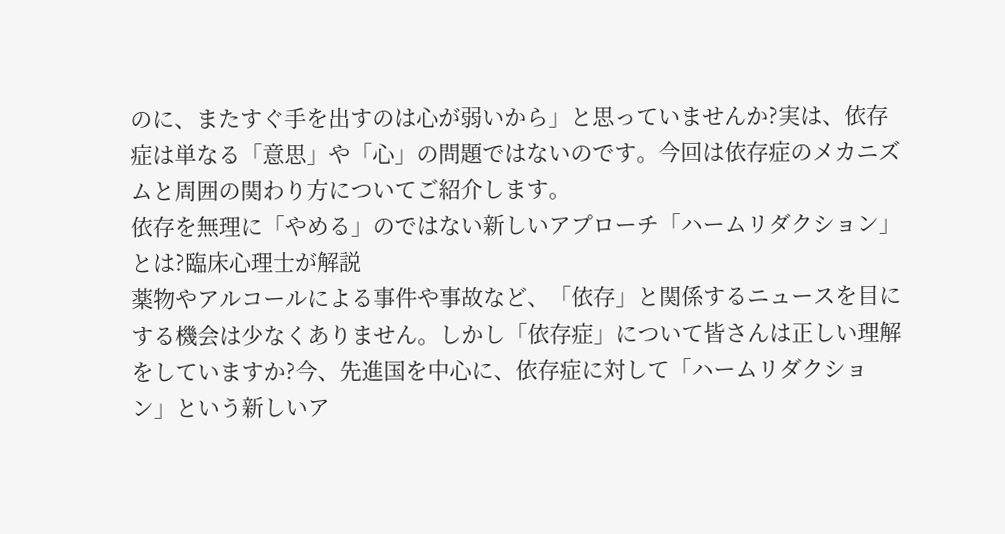のに、またすぐ手を出すのは心が弱いから」と思っていませんか?実は、依存症は単なる「意思」や「心」の問題ではないのです。今回は依存症のメカニズムと周囲の関わり方についてご紹介します。
依存を無理に「やめる」のではない新しいアプローチ「ハームリダクション」とは?臨床心理士が解説
薬物やアルコールによる事件や事故など、「依存」と関係するニュースを目にする機会は少なくありません。しかし「依存症」について皆さんは正しい理解をしていますか?今、先進国を中心に、依存症に対して「ハームリダクション」という新しいア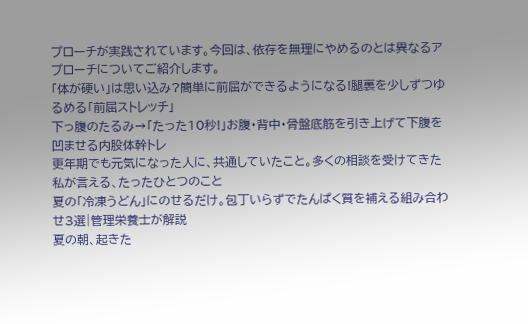プローチが実践されています。今回は、依存を無理にやめるのとは異なるアプローチについてご紹介します。
「体が硬い」は思い込み?簡単に前屈ができるようになる!腿裏を少しずつゆるめる「前屈ストレッチ」
下っ腹のたるみ→「たった10秒!」お腹・背中・骨盤底筋を引き上げて下腹を凹ませる内股体幹トレ
更年期でも元気になった人に、共通していたこと。多くの相談を受けてきた私が言える、たったひとつのこと
夏の「冷凍うどん」にのせるだけ。包丁いらずでたんぱく質を補える組み合わせ3選|管理栄養士が解説
夏の朝、起きた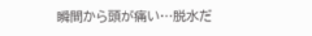瞬間から頭が痛い…脱水だ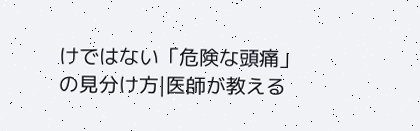けではない「危険な頭痛」の見分け方|医師が教える